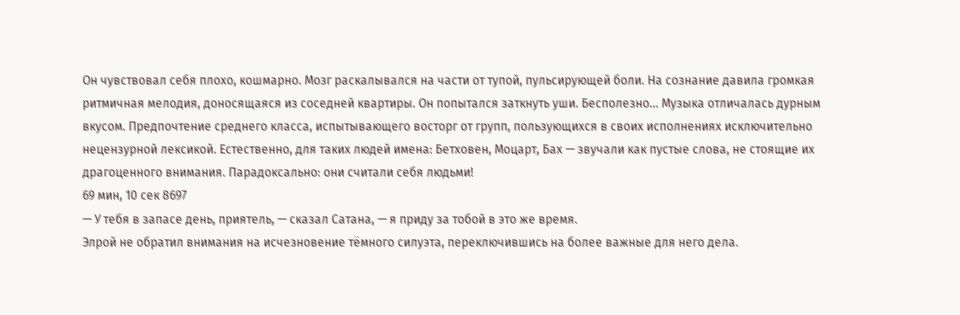Он чувствовал себя плохо, кошмарно. Мозг раскалывался на части от тупой, пульсирующей боли. На сознание давила громкая ритмичная мелодия, доносящаяся из соседней квартиры. Он попытался заткнуть уши. Бесполезно… Музыка отличалась дурным вкусом. Предпочтение среднего класса, испытывающего восторг от групп, пользующихся в своих исполнениях исключительно нецензурной лексикой. Естественно, для таких людей имена: Бетховен, Моцарт, Бах — звучали как пустые слова, не стоящие их драгоценного внимания. Парадоксально: они считали себя людьми!
69 мин, 10 сек 8697
— У тебя в запасе день, приятель, — сказал Сатана, — я приду за тобой в это же время.
Элрой не обратил внимания на исчезновение тёмного силуэта, переключившись на более важные для него дела.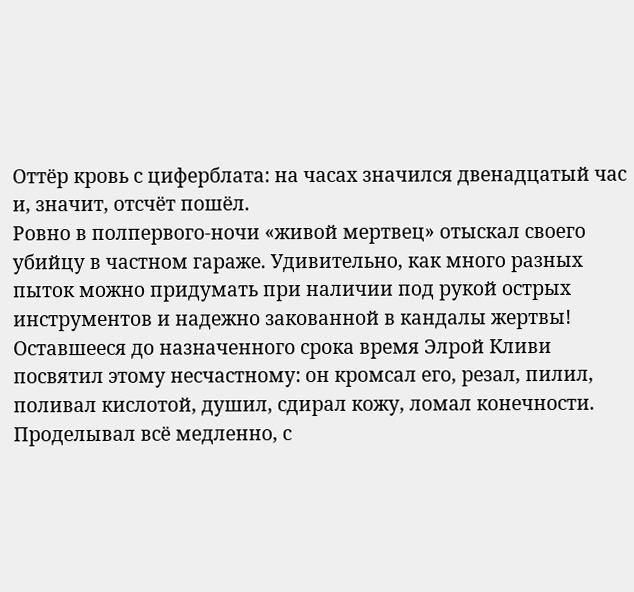Оттёр кровь с циферблата: на часах значился двенадцатый час и, значит, отсчёт пошёл.
Ровно в полпервого-ночи «живой мертвец» отыскал своего убийцу в частном гараже. Удивительно, как много разных пыток можно придумать при наличии под рукой острых инструментов и надежно закованной в кандалы жертвы! Оставшееся до назначенного срока время Элрой Кливи посвятил этому несчастному: он кромсал его, резал, пилил, поливал кислотой, душил, сдирал кожу, ломал конечности. Проделывал всё медленно, с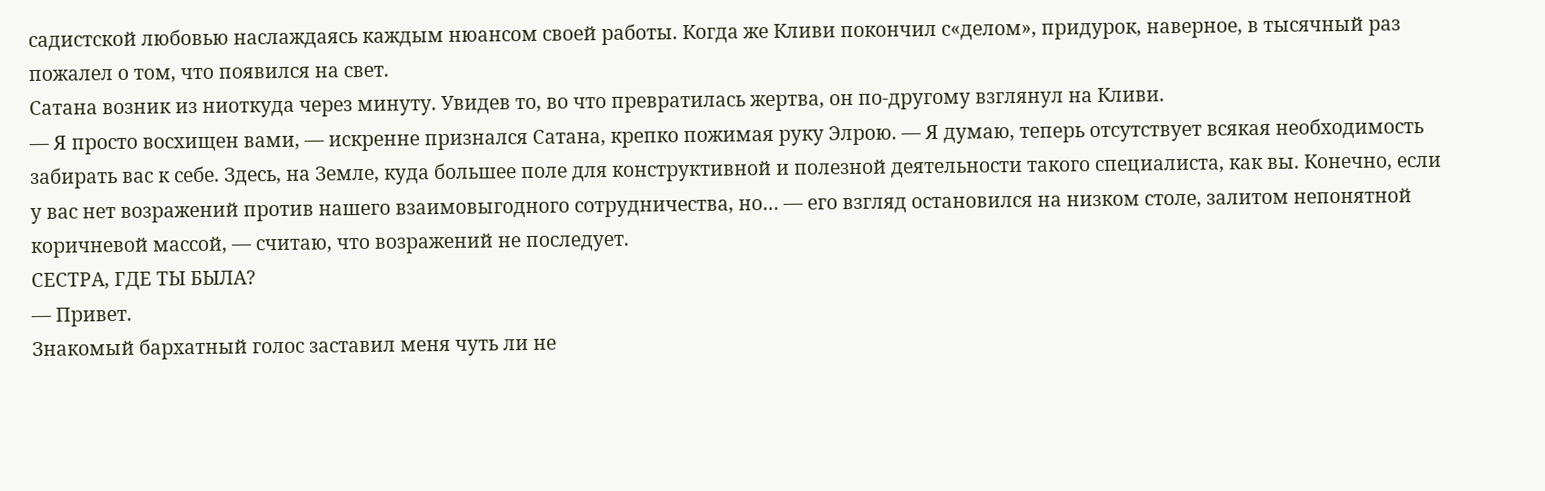садистской любовью наслаждаясь каждым нюансом своей работы. Когда же Кливи покончил с«делом», придурок, наверное, в тысячный раз пожалел о том, что появился на свет.
Сатана возник из ниоткуда через минуту. Увидев то, во что превратилась жертва, он по-другому взглянул на Кливи.
— Я просто восхищен вами, — искренне признался Сатана, крепко пожимая руку Элрою. — Я думаю, теперь отсутствует всякая необходимость забирать вас к себе. Здесь, на Земле, куда большее поле для конструктивной и полезной деятельности такого специалиста, как вы. Конечно, если у вас нет возражений против нашего взаимовыгодного сотрудничества, но… — его взгляд остановился на низком столе, залитом непонятной коричневой массой, — считаю, что возражений не последует.
СЕСТРА, ГДЕ ТЫ БЫЛА?
— Привет.
Знакомый бархатный голос заставил меня чуть ли не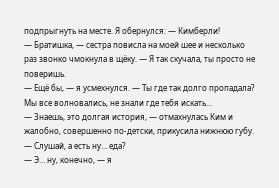подпрыгнуть на месте. Я обернулся: — Кимберли!
— Братишка, — сестра повисла на моей шее и несколько раз звонко чмокнула в щёку. — Я так скучала, ты просто не поверишь.
— Ещё бы, — я усмехнулся. — Ты где так долго пропадала? Мы все волновались, не знали где тебя искать…
— Знаешь, это долгая история, — отмахнулась Ким и жалобно, совершенно по-детски, прикусила нижнюю губу. — Слушай, а есть ну… еда?
— Э… ну, конечно, — я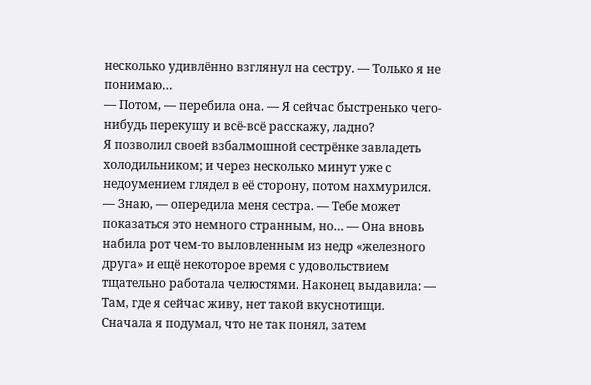несколько удивлённо взглянул на сестру. — Только я не понимаю…
— Потом, — перебила она. — Я сейчас быстренько чего-нибудь перекушу и всё-всё расскажу, ладно?
Я позволил своей взбалмошной сестрёнке завладеть холодильником; и через несколько минут уже с недоумением глядел в её сторону, потом нахмурился.
— Знаю, — опередила меня сестра. — Тебе может показаться это немного странным, но… — Она вновь набила рот чем-то выловленным из недр «железного друга» и ещё некоторое время с удовольствием тщательно работала челюстями. Наконец выдавила: — Там, где я сейчас живу, нет такой вкуснотищи.
Сначала я подумал, что не так понял, затем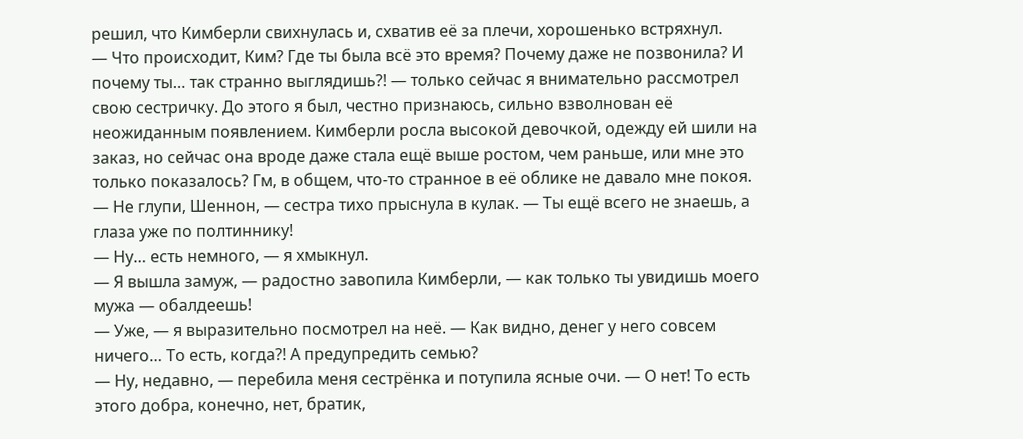решил, что Кимберли свихнулась и, схватив её за плечи, хорошенько встряхнул.
— Что происходит, Ким? Где ты была всё это время? Почему даже не позвонила? И почему ты… так странно выглядишь?! — только сейчас я внимательно рассмотрел свою сестричку. До этого я был, честно признаюсь, сильно взволнован её неожиданным появлением. Кимберли росла высокой девочкой, одежду ей шили на заказ, но сейчас она вроде даже стала ещё выше ростом, чем раньше, или мне это только показалось? Гм, в общем, что-то странное в её облике не давало мне покоя.
— Не глупи, Шеннон, — сестра тихо прыснула в кулак. — Ты ещё всего не знаешь, а глаза уже по полтиннику!
— Ну… есть немного, — я хмыкнул.
— Я вышла замуж, — радостно завопила Кимберли, — как только ты увидишь моего мужа — обалдеешь!
— Уже, — я выразительно посмотрел на неё. — Как видно, денег у него совсем ничего… То есть, когда?! А предупредить семью?
— Ну, недавно, — перебила меня сестрёнка и потупила ясные очи. — О нет! То есть этого добра, конечно, нет, братик,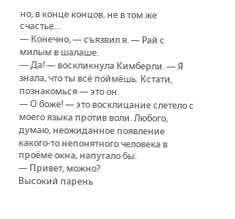но, в конце концов, не в том же счастье…
— Конечно, — съязвил я. — Рай с милым в шалаше.
— Да! — воскликнула Кимберли. — Я знала, что ты всё поймёшь. Кстати, познакомься — это он.
— О боже! — это восклицание слетело с моего языка против воли. Любого, думаю, неожиданное появление какого-то непонятного человека в проёме окна, напугало бы.
— Привет, можно?
Высокий парень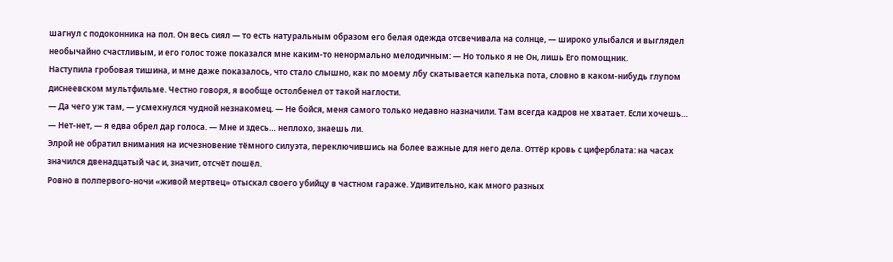шагнул с подоконника на пол. Он весь сиял — то есть натуральным образом его белая одежда отсвечивала на солнце, — широко улыбался и выглядел необычайно счастливым, и его голос тоже показался мне каким-то ненормально мелодичным: — Но только я не Он, лишь Его помощник.
Наступила гробовая тишина, и мне даже показалось, что стало слышно, как по моему лбу скатывается капелька пота, словно в каком-нибудь глупом диснеевском мультфильме. Честно говоря, я вообще остолбенел от такой наглости.
— Да чего уж там, — усмехнулся чудной незнакомец. — Не бойся, меня самого только недавно назначили. Там всегда кадров не хватает. Если хочешь…
— Нет-нет, — я едва обрел дар голоса. — Мне и здесь… неплохо, знаешь ли.
Элрой не обратил внимания на исчезновение тёмного силуэта, переключившись на более важные для него дела. Оттёр кровь с циферблата: на часах значился двенадцатый час и, значит, отсчёт пошёл.
Ровно в полпервого-ночи «живой мертвец» отыскал своего убийцу в частном гараже. Удивительно, как много разных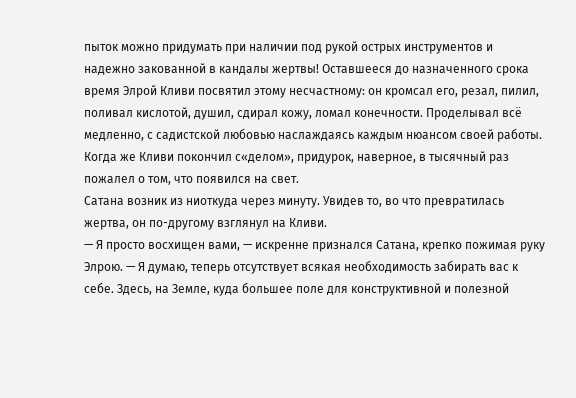пыток можно придумать при наличии под рукой острых инструментов и надежно закованной в кандалы жертвы! Оставшееся до назначенного срока время Элрой Кливи посвятил этому несчастному: он кромсал его, резал, пилил, поливал кислотой, душил, сдирал кожу, ломал конечности. Проделывал всё медленно, с садистской любовью наслаждаясь каждым нюансом своей работы. Когда же Кливи покончил с«делом», придурок, наверное, в тысячный раз пожалел о том, что появился на свет.
Сатана возник из ниоткуда через минуту. Увидев то, во что превратилась жертва, он по-другому взглянул на Кливи.
— Я просто восхищен вами, — искренне признался Сатана, крепко пожимая руку Элрою. — Я думаю, теперь отсутствует всякая необходимость забирать вас к себе. Здесь, на Земле, куда большее поле для конструктивной и полезной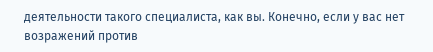деятельности такого специалиста, как вы. Конечно, если у вас нет возражений против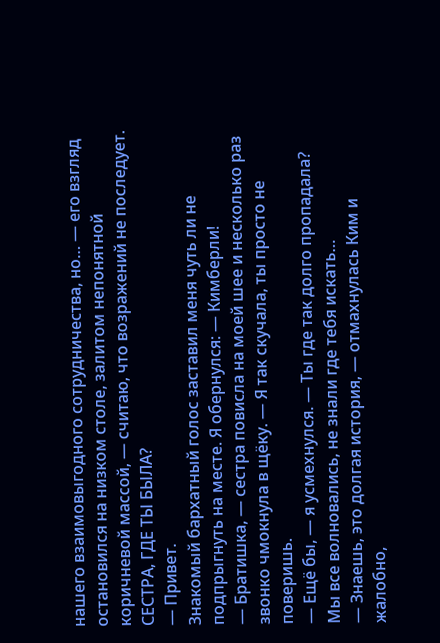нашего взаимовыгодного сотрудничества, но… — его взгляд остановился на низком столе, залитом непонятной коричневой массой, — считаю, что возражений не последует.
СЕСТРА, ГДЕ ТЫ БЫЛА?
— Привет.
Знакомый бархатный голос заставил меня чуть ли не подпрыгнуть на месте. Я обернулся: — Кимберли!
— Братишка, — сестра повисла на моей шее и несколько раз звонко чмокнула в щёку. — Я так скучала, ты просто не поверишь.
— Ещё бы, — я усмехнулся. — Ты где так долго пропадала? Мы все волновались, не знали где тебя искать…
— Знаешь, это долгая история, — отмахнулась Ким и жалобно,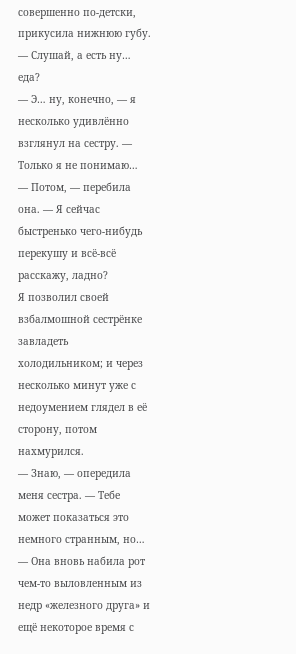совершенно по-детски, прикусила нижнюю губу. — Слушай, а есть ну… еда?
— Э… ну, конечно, — я несколько удивлённо взглянул на сестру. — Только я не понимаю…
— Потом, — перебила она. — Я сейчас быстренько чего-нибудь перекушу и всё-всё расскажу, ладно?
Я позволил своей взбалмошной сестрёнке завладеть холодильником; и через несколько минут уже с недоумением глядел в её сторону, потом нахмурился.
— Знаю, — опередила меня сестра. — Тебе может показаться это немного странным, но… — Она вновь набила рот чем-то выловленным из недр «железного друга» и ещё некоторое время с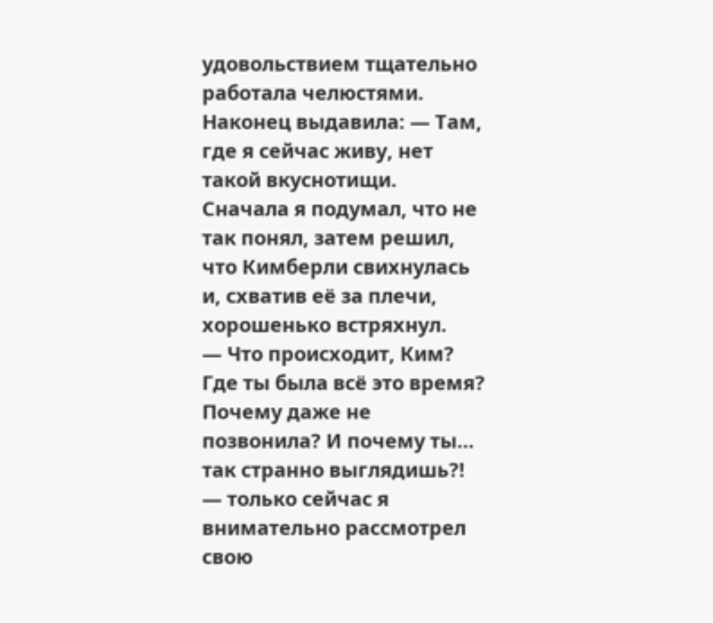удовольствием тщательно работала челюстями. Наконец выдавила: — Там, где я сейчас живу, нет такой вкуснотищи.
Сначала я подумал, что не так понял, затем решил, что Кимберли свихнулась и, схватив её за плечи, хорошенько встряхнул.
— Что происходит, Ким? Где ты была всё это время? Почему даже не позвонила? И почему ты… так странно выглядишь?! — только сейчас я внимательно рассмотрел свою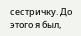сестричку. До этого я был,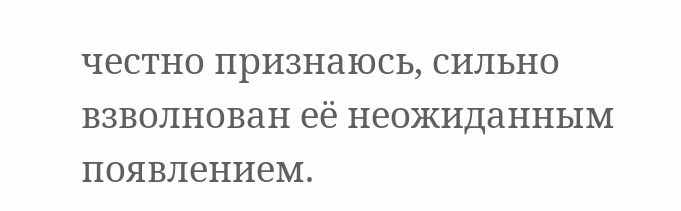честно признаюсь, сильно взволнован её неожиданным появлением.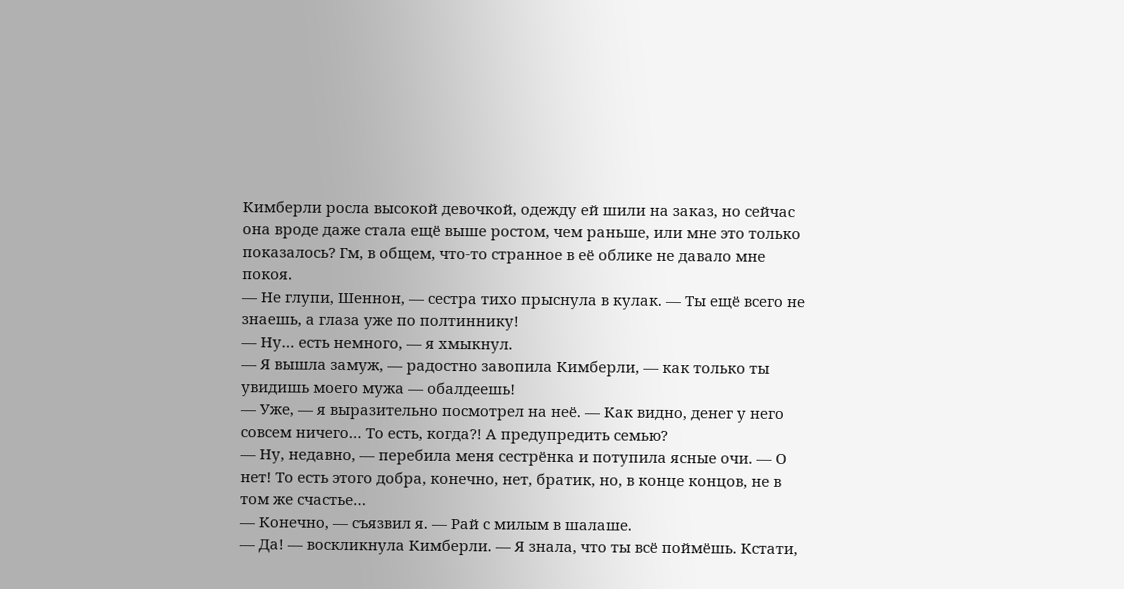Кимберли росла высокой девочкой, одежду ей шили на заказ, но сейчас она вроде даже стала ещё выше ростом, чем раньше, или мне это только показалось? Гм, в общем, что-то странное в её облике не давало мне покоя.
— Не глупи, Шеннон, — сестра тихо прыснула в кулак. — Ты ещё всего не знаешь, а глаза уже по полтиннику!
— Ну… есть немного, — я хмыкнул.
— Я вышла замуж, — радостно завопила Кимберли, — как только ты увидишь моего мужа — обалдеешь!
— Уже, — я выразительно посмотрел на неё. — Как видно, денег у него совсем ничего… То есть, когда?! А предупредить семью?
— Ну, недавно, — перебила меня сестрёнка и потупила ясные очи. — О нет! То есть этого добра, конечно, нет, братик, но, в конце концов, не в том же счастье…
— Конечно, — съязвил я. — Рай с милым в шалаше.
— Да! — воскликнула Кимберли. — Я знала, что ты всё поймёшь. Кстати,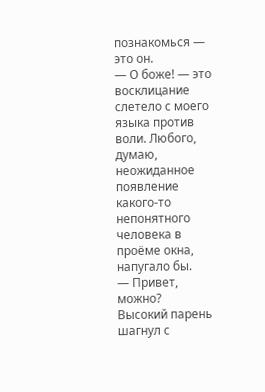познакомься — это он.
— О боже! — это восклицание слетело с моего языка против воли. Любого, думаю, неожиданное появление какого-то непонятного человека в проёме окна, напугало бы.
— Привет, можно?
Высокий парень шагнул с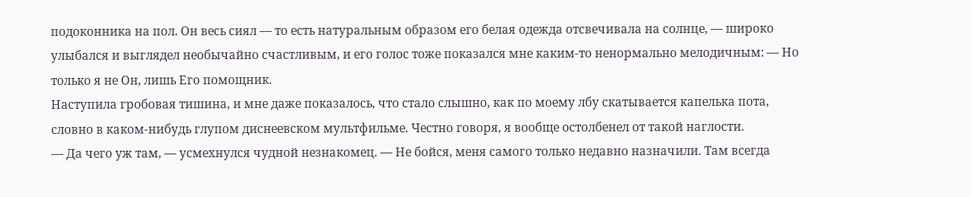подоконника на пол. Он весь сиял — то есть натуральным образом его белая одежда отсвечивала на солнце, — широко улыбался и выглядел необычайно счастливым, и его голос тоже показался мне каким-то ненормально мелодичным: — Но только я не Он, лишь Его помощник.
Наступила гробовая тишина, и мне даже показалось, что стало слышно, как по моему лбу скатывается капелька пота, словно в каком-нибудь глупом диснеевском мультфильме. Честно говоря, я вообще остолбенел от такой наглости.
— Да чего уж там, — усмехнулся чудной незнакомец. — Не бойся, меня самого только недавно назначили. Там всегда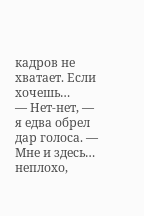кадров не хватает. Если хочешь…
— Нет-нет, — я едва обрел дар голоса. — Мне и здесь… неплохо,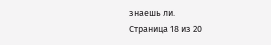знаешь ли.
Страница 18 из 20